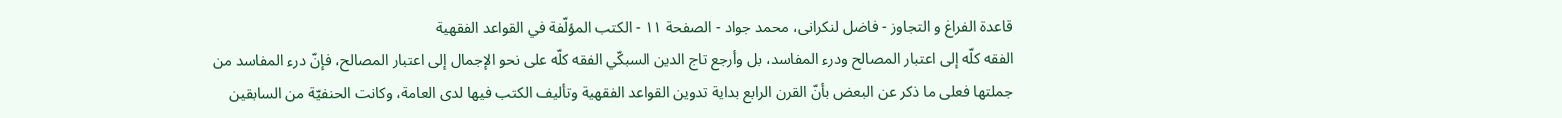قاعدة الفراغ و التجاوز - فاضل لنكرانى، محمد جواد - الصفحة ١١ - الكتب المؤلّفة في القواعد الفقهية
الفقه كلّه إلى اعتبار المصالح ودرء المفاسد، بل وأرجع تاج الدين السبكّي الفقه كلّه على نحو الإجمال إلى اعتبار المصالح، فإنّ درء المفاسد من جملتها فعلى ما ذكر عن البعض بأنّ القرن الرابع بداية تدوين القواعد الفقهية وتأليف الكتب فيها لدى العامة، وكانت الحنفيّة من السابقين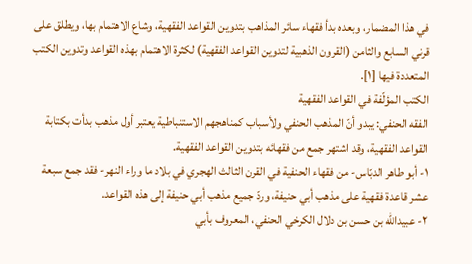في هذا المضمار، وبعده بدأ فقهاء سائر المذاهب بتدوين القواعد الفقهية، وشاع الاهتمام بها، ويطلق على قرني السابع والثامن (القرون الذهبية لتدوين القواعد الفقهية) لكثرة الاهتمام بهذه القواعد وتدوين الكتب المتعددة فيها [١].
الكتب المؤلّفة في القواعد الفقهية
الفقه الحنفي: يبدو أنّ المذهب الحنفي ولأسباب كمناهجهم الاستنباطية يعتبر أول مذهب بدأت بكتابة القواعد الفقهية، وقد اشتهر جمع من فقهائه بتدوين القواعد الفقهية.
١- أبو طاهر الدبّاس- من فقهاء الحنفية في القرن الثالث الهجري في بلاد ما وراء النهر- فقد جمع سبعة عشر قاعدة فقهية على مذهب أبي حنيفة، وردّ جميع مذهب أبي حنيفة إلى هذه القواعد.
٢- عبيدالله بن حسن بن دلال الكرخي الحنفي، المعروف بأبي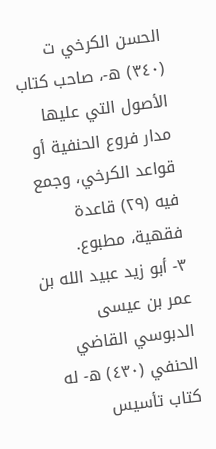الحسن الكرخي ت (٣٤٠) ه-، صاحب كتاب الأصول التي عليها مدار فروع الحنفية أو قواعد الكرخي، وجمع فيه (٢٩) قاعدة فقهية، مطبوع.
٣- أبو زيد عبيد الله بن عمر بن عيسى الدبوسي القاضي الحنفي (٤٣٠) ه- له كتاب تأسيس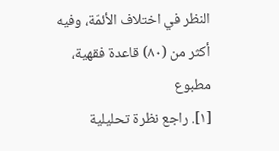النظر في اختلاف الأئمّة، وفيه أكثر من (٨٠) قاعدة فقهية، مطبوع
[١]. راجع نظرة تحليلية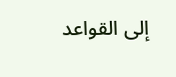إلى القواعد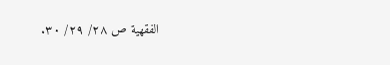الفقهية ص ٢٨/ ٢٩/ ٣٠.